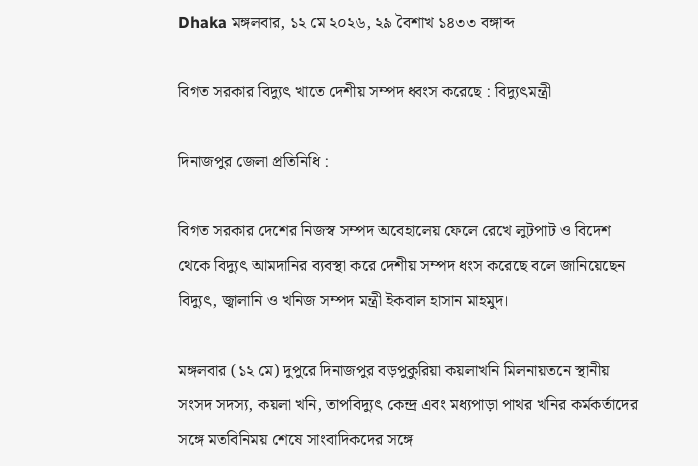Dhaka মঙ্গলবার, ১২ মে ২০২৬, ২৯ বৈশাখ ১৪৩৩ বঙ্গাব্দ

বিগত সরকার বিদ্যুৎ খাতে দেশীয় সম্পদ ধ্বংস করেছে : বিদ্যুৎমন্ত্রী

দিনাজপুর জেলা প্রতিনিধি :

বিগত সরকার দেশের নিজস্ব সম্পদ অবেহালেয় ফেলে রেখে লুটপাট ও বিদেশ থেকে বিদ্যুৎ আমদানির ব্যবস্থা করে দেশীয় সম্পদ ধংস করেছে বলে জানিয়েছেন বিদ্যুৎ, জ্বালানি ও খনিজ সম্পদ মন্ত্রী ইকবাল হাসান মাহমুদ।

মঙ্গলবার (১২ মে) দুপুরে দিনাজপুর বড়পুকুরিয়া কয়লাখনি মিলনায়তনে স্থানীয় সংসদ সদস্য, কয়লা খনি, তাপবিদ্যুৎ কেন্দ্র এবং মধ্যপাড়া পাথর খনির কর্মকর্তাদের সঙ্গে মতবিনিময় শেষে সাংবাদিকদের সঙ্গে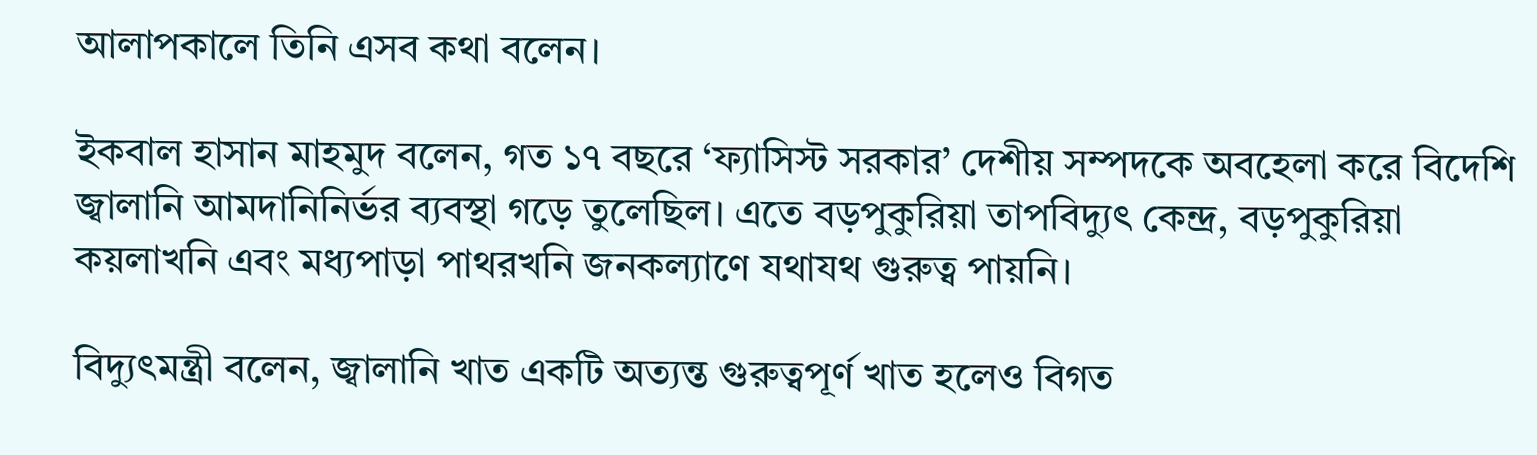আলাপকালে তিনি এসব কথা বলেন।

ইকবাল হাসান মাহমুদ বলেন, গত ১৭ বছরে ‘ফ্যাসিস্ট সরকার’ দেশীয় সম্পদকে অবহেলা করে বিদেশি জ্বালানি আমদানিনির্ভর ব্যবস্থা গড়ে তুলেছিল। এতে বড়পুকুরিয়া তাপবিদ্যুৎ কেন্দ্র, বড়পুকুরিয়া কয়লাখনি এবং মধ্যপাড়া পাথরখনি জনকল্যাণে যথাযথ গুরুত্ব পায়নি।

বিদ্যুৎমন্ত্রী বলেন, জ্বালানি খাত একটি অত্যন্ত গুরুত্বপূর্ণ খাত হলেও বিগত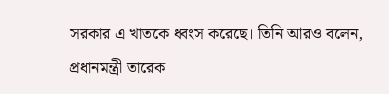সরকার এ খাতকে ধ্বংস করেছে। তিনি আরও বলেন, প্রধানমন্ত্রী তারেক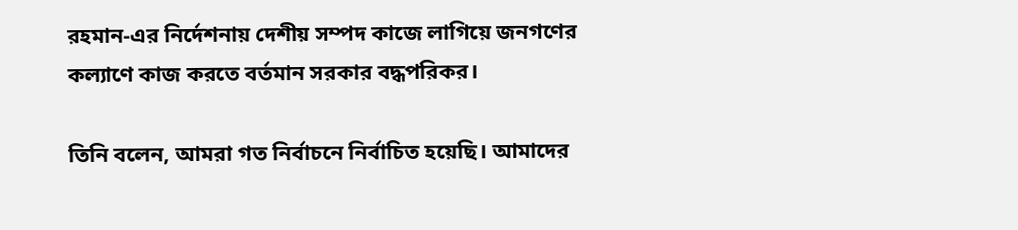রহমান-এর নির্দেশনায় দেশীয় সম্পদ কাজে লাগিয়ে জনগণের কল্যাণে কাজ করতে বর্তমান সরকার বদ্ধপরিকর।

তিনি বলেন, আমরা গত নির্বাচনে নির্বাচিত হয়েছি। আমাদের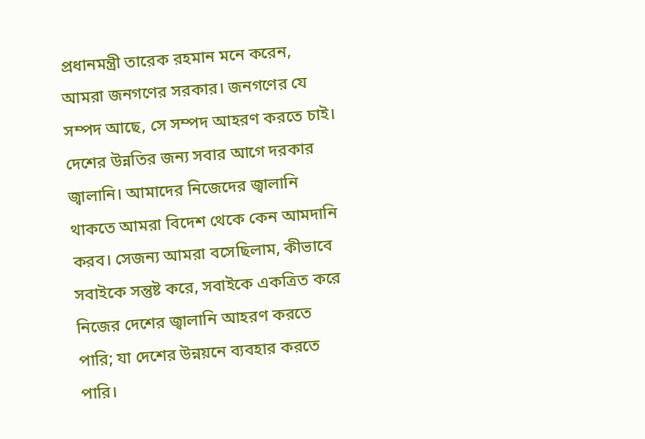প্রধানমন্ত্রী তারেক রহমান মনে করেন, আমরা জনগণের সরকার। জনগণের যে সম্পদ আছে, সে সম্পদ আহরণ করতে চাই। দেশের উন্নতির জন্য সবার আগে দরকার জ্বালানি। আমাদের নিজেদের জ্বালানি থাকতে আমরা বিদেশ থেকে কেন আমদানি করব। সেজন্য আমরা বসেছিলাম, কীভাবে সবাইকে সন্তুষ্ট করে, সবাইকে একত্রিত করে নিজের দেশের জ্বালানি আহরণ করতে পারি; যা দেশের উন্নয়নে ব্যবহার করতে পারি।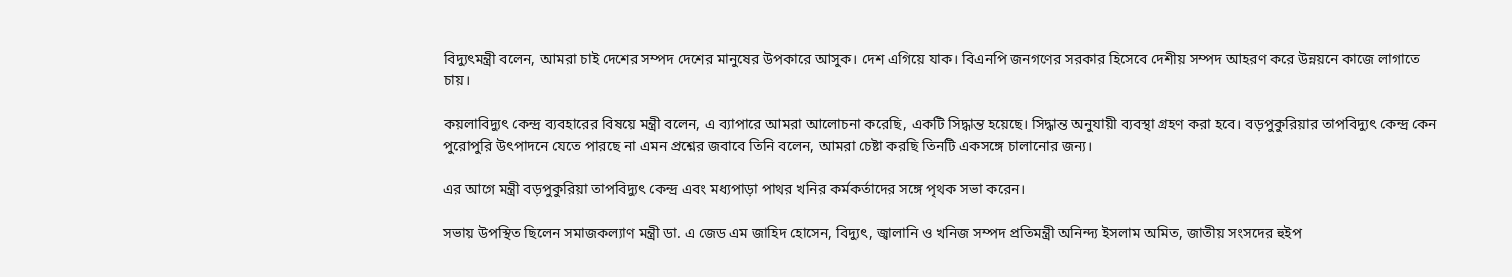বিদ্যুৎমন্ত্রী বলেন, আমরা চাই দেশের সম্পদ দেশের মানুষের উপকারে আসুক। দেশ এগিয়ে যাক। বিএনপি জনগণের সরকার হিসেবে দেশীয় সম্পদ আহরণ করে উন্নয়নে কাজে লাগাতে চায়।

কয়লাবিদ্যুৎ কেন্দ্র ব্যবহারের বিষয়ে মন্ত্রী বলেন, এ ব্যাপারে আমরা আলোচনা করেছি, একটি সিদ্ধান্ত হয়েছে। সিদ্ধান্ত অনুযায়ী ব্যবস্থা গ্রহণ করা হবে। বড়পুকুরিয়ার তাপবিদ্যুৎ কেন্দ্র কেন পুরোপুরি উৎপাদনে যেতে পারছে না এমন প্রশ্নের জবাবে তিনি বলেন, আমরা চেষ্টা করছি তিনটি একসঙ্গে চালানোর জন্য।

এর আগে মন্ত্রী বড়পুকুরিয়া তাপবিদ্যুৎ কেন্দ্র এবং মধ্যপাড়া পাথর খনির কর্মকর্তাদের সঙ্গে পৃথক সভা করেন।

সভায় উপস্থিত ছিলেন সমাজকল্যাণ মন্ত্রী ডা. এ জেড এম জাহিদ হোসেন, বিদ্যুৎ, জ্বালানি ও খনিজ সম্পদ প্রতিমন্ত্রী অনিন্দ্য ইসলাম অমিত, জাতীয় সংসদের হুইপ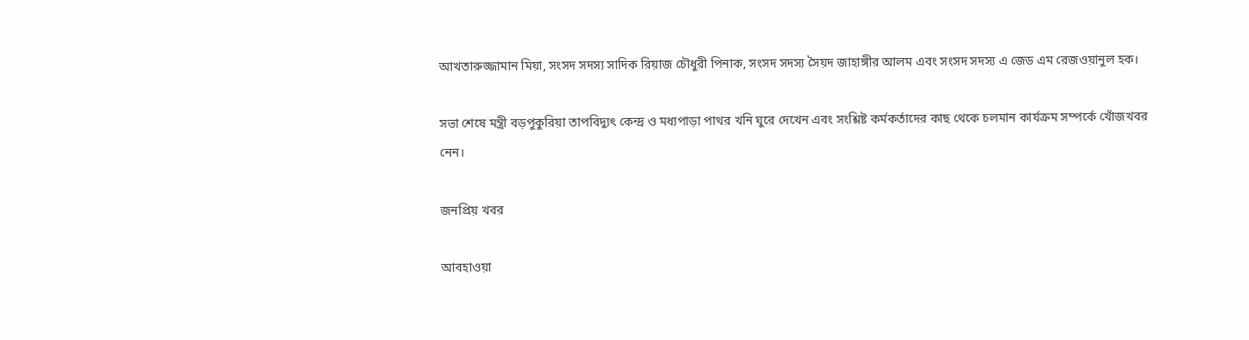আখতারুজ্জামান মিয়া, সংসদ সদস্য সাদিক রিয়াজ চৌধুরী পিনাক, সংসদ সদস্য সৈয়দ জাহাঙ্গীর আলম এবং সংসদ সদস্য এ জেড এম রেজওয়ানুল হক।

সভা শেষে মন্ত্রী বড়পুকুরিয়া তাপবিদ্যুৎ কেন্দ্র ও মধ্যপাড়া পাথর খনি ঘুরে দেখেন এবং সংশ্লিষ্ট কর্মকর্তাদের কাছ থেকে চলমান কার্যক্রম সম্পর্কে খোঁজখবর নেন।

জনপ্রিয় খবর

আবহাওয়া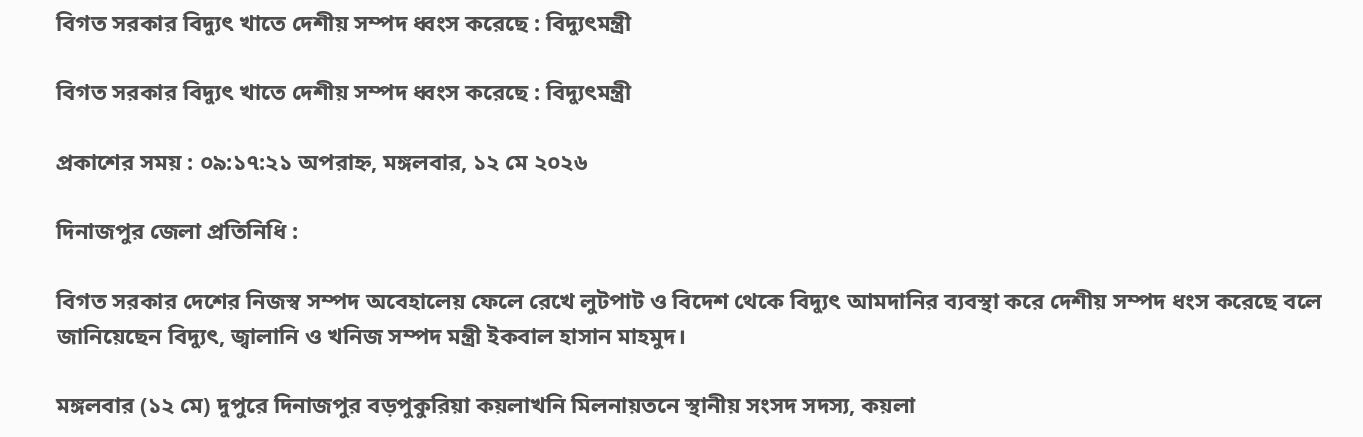বিগত সরকার বিদ্যুৎ খাতে দেশীয় সম্পদ ধ্বংস করেছে : বিদ্যুৎমন্ত্রী

বিগত সরকার বিদ্যুৎ খাতে দেশীয় সম্পদ ধ্বংস করেছে : বিদ্যুৎমন্ত্রী

প্রকাশের সময় : ০৯:১৭:২১ অপরাহ্ন, মঙ্গলবার, ১২ মে ২০২৬

দিনাজপুর জেলা প্রতিনিধি :

বিগত সরকার দেশের নিজস্ব সম্পদ অবেহালেয় ফেলে রেখে লুটপাট ও বিদেশ থেকে বিদ্যুৎ আমদানির ব্যবস্থা করে দেশীয় সম্পদ ধংস করেছে বলে জানিয়েছেন বিদ্যুৎ, জ্বালানি ও খনিজ সম্পদ মন্ত্রী ইকবাল হাসান মাহমুদ।

মঙ্গলবার (১২ মে) দুপুরে দিনাজপুর বড়পুকুরিয়া কয়লাখনি মিলনায়তনে স্থানীয় সংসদ সদস্য, কয়লা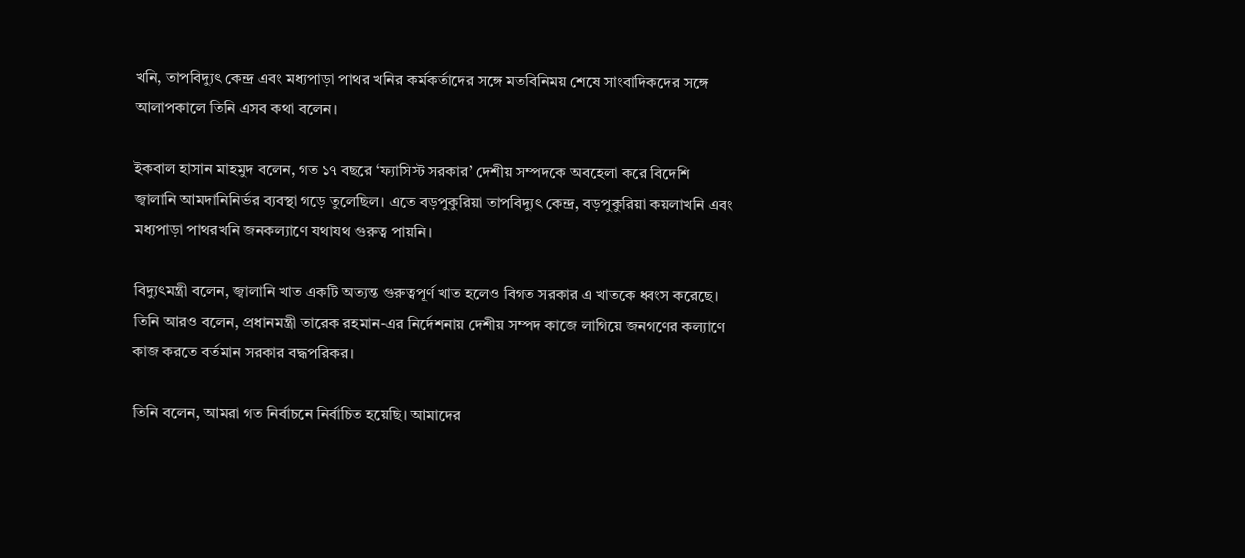খনি, তাপবিদ্যুৎ কেন্দ্র এবং মধ্যপাড়া পাথর খনির কর্মকর্তাদের সঙ্গে মতবিনিময় শেষে সাংবাদিকদের সঙ্গে আলাপকালে তিনি এসব কথা বলেন।

ইকবাল হাসান মাহমুদ বলেন, গত ১৭ বছরে ‘ফ্যাসিস্ট সরকার’ দেশীয় সম্পদকে অবহেলা করে বিদেশি জ্বালানি আমদানিনির্ভর ব্যবস্থা গড়ে তুলেছিল। এতে বড়পুকুরিয়া তাপবিদ্যুৎ কেন্দ্র, বড়পুকুরিয়া কয়লাখনি এবং মধ্যপাড়া পাথরখনি জনকল্যাণে যথাযথ গুরুত্ব পায়নি।

বিদ্যুৎমন্ত্রী বলেন, জ্বালানি খাত একটি অত্যন্ত গুরুত্বপূর্ণ খাত হলেও বিগত সরকার এ খাতকে ধ্বংস করেছে। তিনি আরও বলেন, প্রধানমন্ত্রী তারেক রহমান-এর নির্দেশনায় দেশীয় সম্পদ কাজে লাগিয়ে জনগণের কল্যাণে কাজ করতে বর্তমান সরকার বদ্ধপরিকর।

তিনি বলেন, আমরা গত নির্বাচনে নির্বাচিত হয়েছি। আমাদের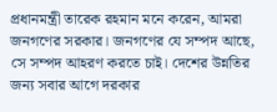প্রধানমন্ত্রী তারেক রহমান মনে করেন, আমরা জনগণের সরকার। জনগণের যে সম্পদ আছে, সে সম্পদ আহরণ করতে চাই। দেশের উন্নতির জন্য সবার আগে দরকার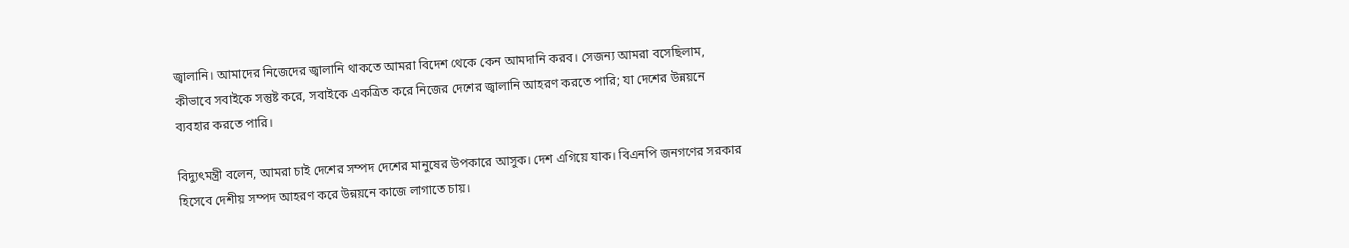জ্বালানি। আমাদের নিজেদের জ্বালানি থাকতে আমরা বিদেশ থেকে কেন আমদানি করব। সেজন্য আমরা বসেছিলাম, কীভাবে সবাইকে সন্তুষ্ট করে, সবাইকে একত্রিত করে নিজের দেশের জ্বালানি আহরণ করতে পারি; যা দেশের উন্নয়নে ব্যবহার করতে পারি।

বিদ্যুৎমন্ত্রী বলেন, আমরা চাই দেশের সম্পদ দেশের মানুষের উপকারে আসুক। দেশ এগিয়ে যাক। বিএনপি জনগণের সরকার হিসেবে দেশীয় সম্পদ আহরণ করে উন্নয়নে কাজে লাগাতে চায়।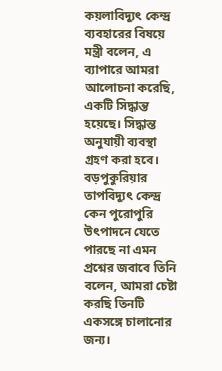কয়লাবিদ্যুৎ কেন্দ্র ব্যবহারের বিষয়ে মন্ত্রী বলেন, এ ব্যাপারে আমরা আলোচনা করেছি, একটি সিদ্ধান্ত হয়েছে। সিদ্ধান্ত অনুযায়ী ব্যবস্থা গ্রহণ করা হবে। বড়পুকুরিয়ার তাপবিদ্যুৎ কেন্দ্র কেন পুরোপুরি উৎপাদনে যেতে পারছে না এমন প্রশ্নের জবাবে তিনি বলেন, আমরা চেষ্টা করছি তিনটি একসঙ্গে চালানোর জন্য।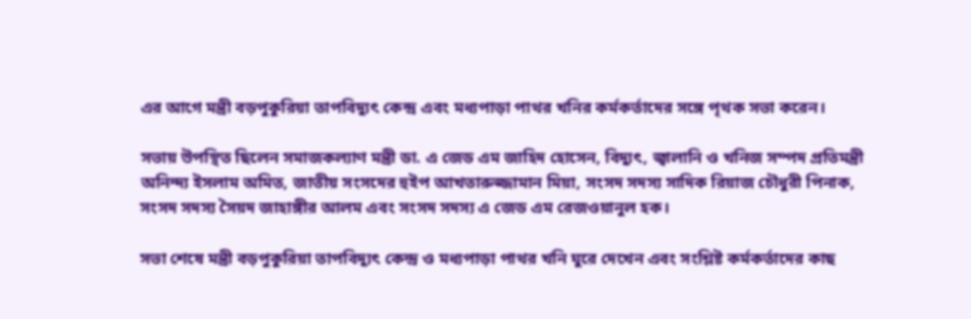এর আগে মন্ত্রী বড়পুকুরিয়া তাপবিদ্যুৎ কেন্দ্র এবং মধ্যপাড়া পাথর খনির কর্মকর্তাদের সঙ্গে পৃথক সভা করেন।

সভায় উপস্থিত ছিলেন সমাজকল্যাণ মন্ত্রী ডা. এ জেড এম জাহিদ হোসেন, বিদ্যুৎ, জ্বালানি ও খনিজ সম্পদ প্রতিমন্ত্রী অনিন্দ্য ইসলাম অমিত, জাতীয় সংসদের হুইপ আখতারুজ্জামান মিয়া, সংসদ সদস্য সাদিক রিয়াজ চৌধুরী পিনাক, সংসদ সদস্য সৈয়দ জাহাঙ্গীর আলম এবং সংসদ সদস্য এ জেড এম রেজওয়ানুল হক।

সভা শেষে মন্ত্রী বড়পুকুরিয়া তাপবিদ্যুৎ কেন্দ্র ও মধ্যপাড়া পাথর খনি ঘুরে দেখেন এবং সংশ্লিষ্ট কর্মকর্তাদের কাছ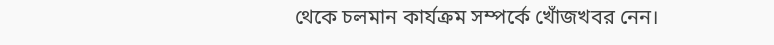থেকে চলমান কার্যক্রম সম্পর্কে খোঁজখবর নেন।